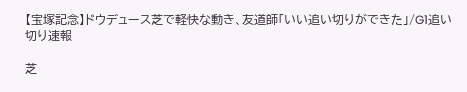【宝塚記念】ドウデュース芝で軽快な動き、友道師「いい追い切りができた」/G1追い切り速報

芝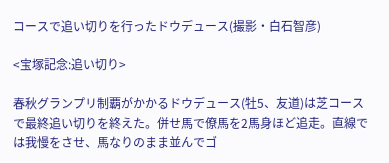コースで追い切りを行ったドウデュース(撮影・白石智彦)

<宝塚記念:追い切り>

春秋グランプリ制覇がかかるドウデュース(牡5、友道)は芝コースで最終追い切りを終えた。併せ馬で僚馬を2馬身ほど追走。直線では我慢をさせ、馬なりのまま並んでゴ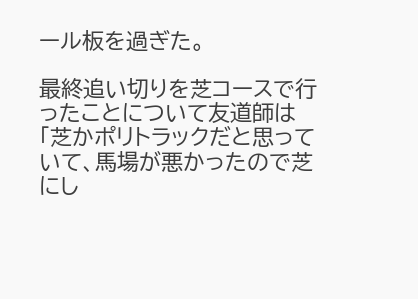ール板を過ぎた。

最終追い切りを芝コースで行ったことについて友道師は「芝かポリトラックだと思っていて、馬場が悪かったので芝にし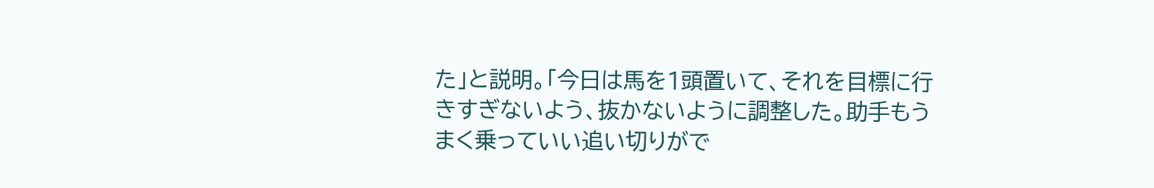た」と説明。「今日は馬を1頭置いて、それを目標に行きすぎないよう、抜かないように調整した。助手もうまく乗っていい追い切りがで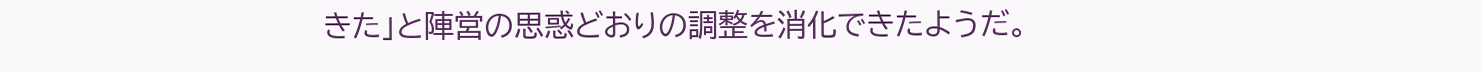きた」と陣営の思惑どおりの調整を消化できたようだ。